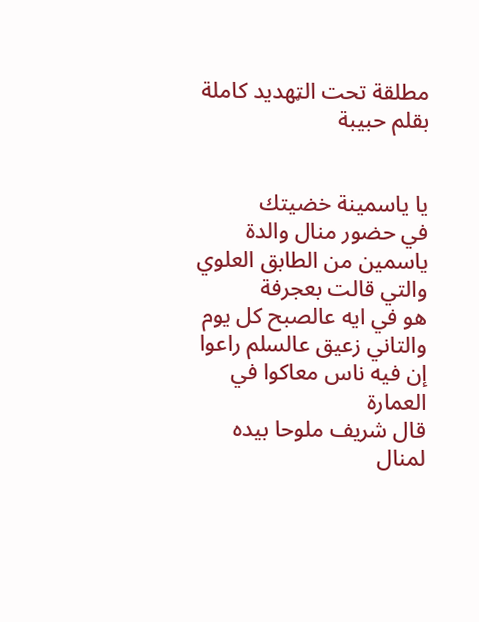مطلقة تحت الټهديد كاملة بقلم حبيبة


يا ياسمينة خضيتك
في حضور منال والدة ياسمين من الطابق العلوي والتي قالت بعجرفة
هو في ايه عالصبح كل يوم والتاني زعيق عالسلم راعوا إن فيه ناس معاكوا في العمارة
قال شريف ملوحا بيده لمنال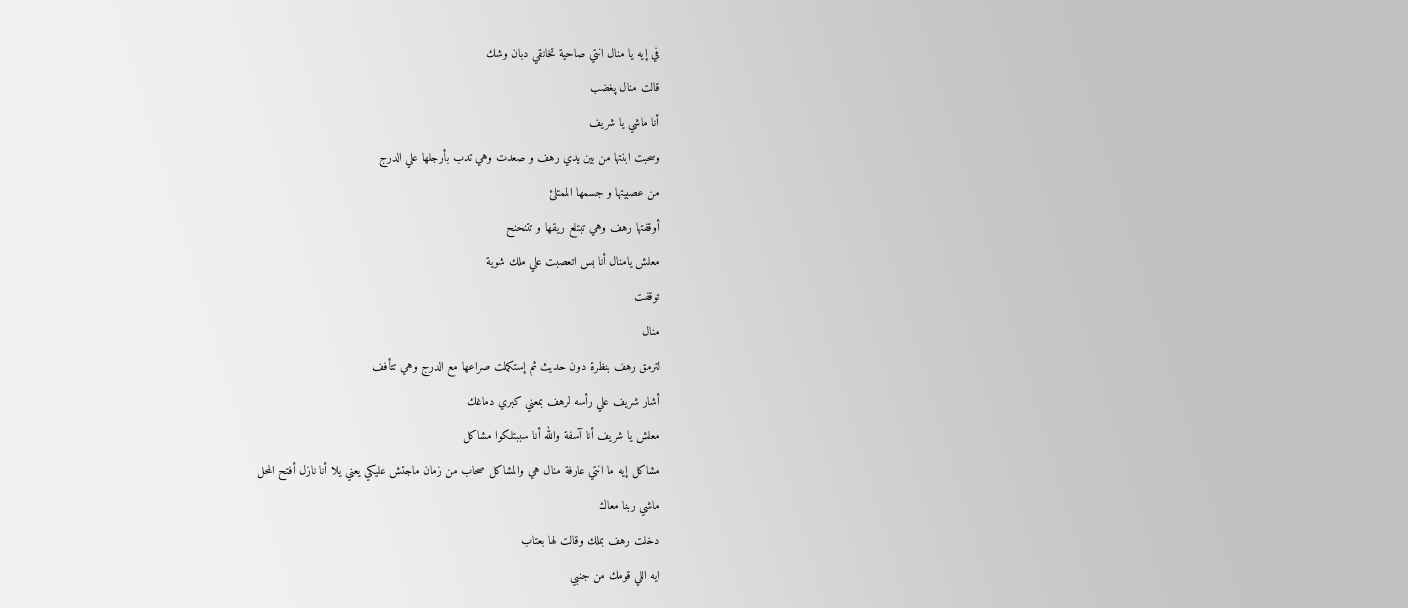في إيه يا منال انتي صاحية تخانقي دبان وشك
قالت منال پغضب
أنا ماشي يا شريف
وسحبت ابنتها من بين يدي رهف و صعدت وهي تدب بأرجلها علي الدرج
من عصبيتها و جسمها الممتلئ
أوقفتها رهف وهي تبتلع ريقها و تتنحنح
معلش يامنال أنا بس اتعصبت علي ملك شوية
توقفت
منال
لترمق رهف بنظرة دون حديث ثم إستكملت صراعها مع الدرج وهي تتأفف
أشار شريف علي رأسه لرهف بمعني كبري دماغك
معلش يا شريف أنا آسفة والله أنا سببتلكوا مشاكل
مشاكل إيه ما انتي عارفة منال هي والمشاكل صحاب من زمان ماجتش عليكي يعني يلا أنا نازل أفتح المحل
ماشي ربنا معاك
دخلت رهف بملك وقالت لها بعتاب
ايه اللي قومك من جنبي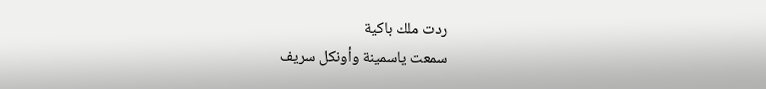ردت ملك باكية
سمعت ياسمينة وأونكل سريف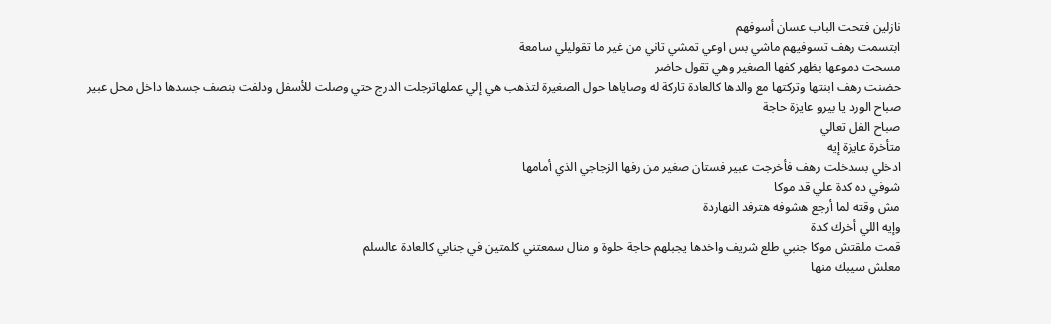نازلين فتحت الباب عسان أسوفهم
ابتسمت رهف تسوفيهم ماشي بس اوعي تمشي تاني من غير ما تقوليلي سامعة
مسحت دموعها بظهر كفها الصغير وهي تقول حاضر
حضنت رهف ابنتها وتركتها مع والدها كالعادة تاركة له وصاياها حول الصغيرة لتذهب هي إلي عملهاترجلت الدرج حتي وصلت للأسفل ودلفت بنصف جسدها داخل محل عبير
صباح الورد يا بيرو عايزة حاجة
صباح الفل تعالي
متأخرة عايزة إيه
ادخلي بسدخلت رهف فأخرجت عبير فستان صغير من رفها الزجاجي الذي أمامها
شوفي ده كدة علي قد موكا
مش وقته لما أرجع هشوفه هترفد النهاردة
وإيه اللي أخرك كدة
قمت ملقتش موكا جنبي طلع شريف واخدها يجبلهم حاجة حلوة و منال سمعتني كلمتين في جنابي كالعادة عالسلم
معلش سيبك منها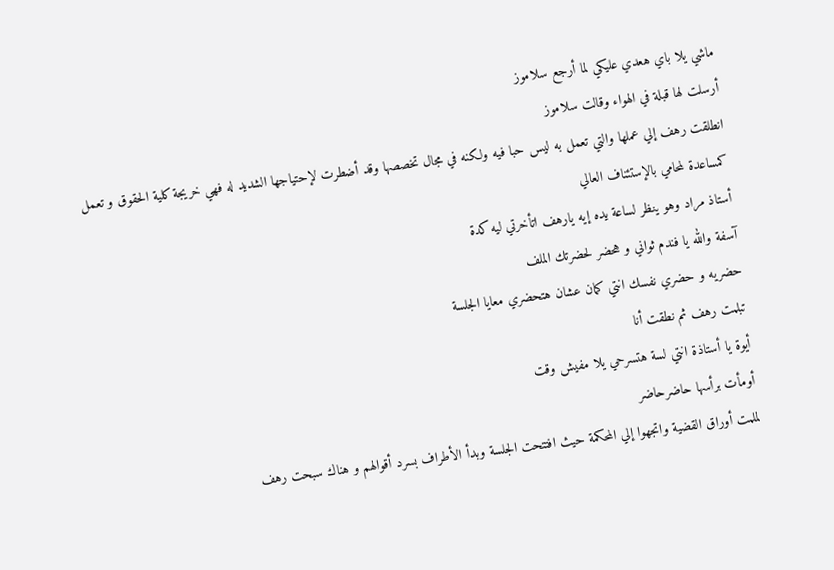ماشي يلا باي هعدي عليكي لما أرجع سلاموز
أرسلت لها قبلة في الهواء وقالت سلاموز
انطلقت رهف إلي عملها والتي تعمل به ليس حبا فيه ولكنه في مجال تخصصها وقد أضطرت لإحتياجها الشديد له فهي خريجة كلية الحقوق و تعمل كمساعدة لمحامي بالإستئناف العالي
أستاذ مراد وهو ينظر لساعة يده إيه يارهف اتأخرتي ليه كدة
آسفة والله يا فندم ثواني و هحضر لحضرتك الملف
حضريه و حضري نفسك انتي كمان عشان هتحضري معايا الجلسة
تبلمت رهف ثم نطقت أنا
أيوة يا أستاذة انتي لسة هتسرحي يلا مفيش وقت
أومأت برأسها حاضرحاضر
لملمت أوراق القضية واتجهوا إلي المحكمة حيث افتتحت الجلسة وبدأ الأطراف بسرد أقوالهم و هناك سبحت رهف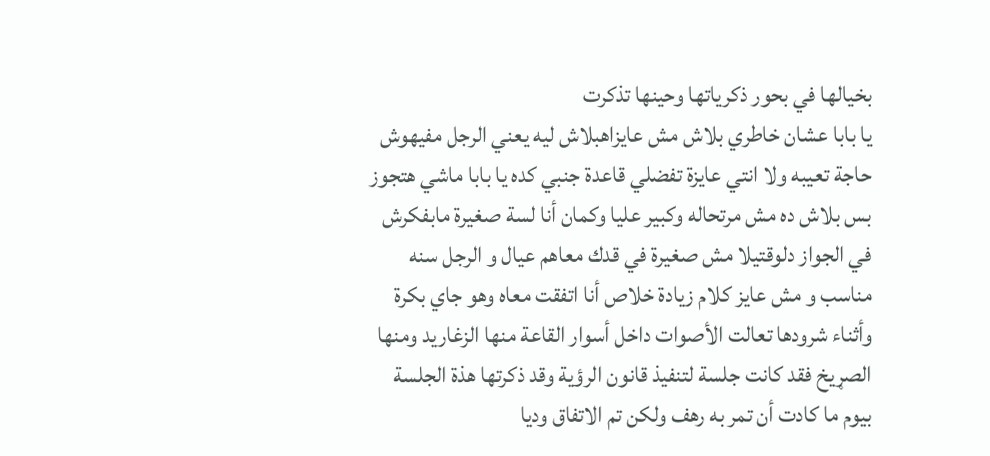بخيالها في بحور ذكرياتها وحينها تذكرت
يا بابا عشان خاطري بلاش مش عايزاهبلاش ليه يعني الرجل مفيهوش حاجة تعيبه ولا انتي عايزة تفضلي قاعدة جنبي كده يا بابا ماشي هتجوز بس بلاش ده مش مرتحاله وكبير عليا وكمان أنا لسة صغيرة مابفكرش في الجواز دلوقتيلا مش صغيرة في قدك معاهم عيال و الرجل سنه مناسب و مش عايز كلام زيادة خلاص أنا اتفقت معاه وهو جاي بكرة
وأثناء شرودها تعالت الأصوات داخل أسوار القاعة منها الزغاريد ومنها الصړيخ فقد كانت جلسة لتنفيذ قانون الرؤية وقد ذكرتها هذة الجلسة بيوم ما كادت أن تمر به رهف ولكن تم الاتفاق وديا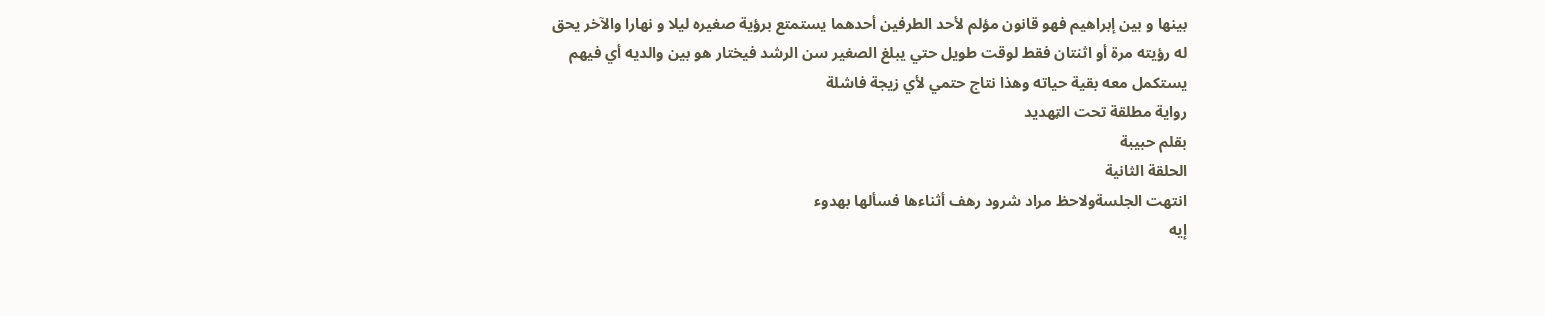بينها و بين إبراهيم فهو قانون مؤلم لأحد الطرفين أحدهما يستمتع برؤية صغيره ليلا و نهارا والآخر يحق له رؤيته مرة أو اثنتان فقط لوقت طويل حتي يبلغ الصغير سن الرشد فيختار هو بين والديه أي فيهم يستكمل معه بقية حياته وهذا نتاج حتمي لأي زيجة فاشلة
رواية مطلقة تحت الټهديد
بقلم حبيبة
الحلقة الثانية
انتهت الجلسةولاحظ مراد شرود رهف أثناءها فسألها بهدوء
إيه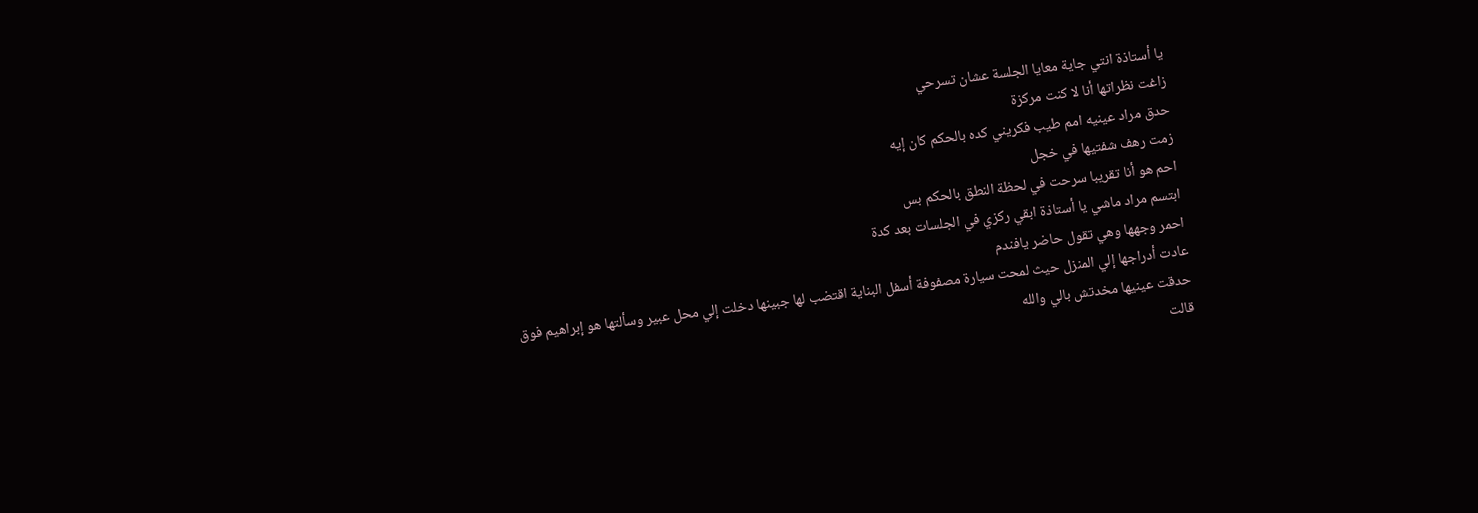يا أستاذة انتي جاية معايا الجلسة عشان تسرحي
زاغت نظراتها أنا لا كنت مركزة
حدق مراد عينيه امم طيب فكريني كده بالحكم كان إيه
زمت رهف شفتيها في خجل
احم هو أنا تقريبا سرحت في لحظة النطق بالحكم بس
ابتسم مراد ماشي يا أستاذة ابقي ركزي في الجلسات بعد كدة
احمر وجهها وهي تقول حاضر يافندم
عادت أدراجها إلي المنزل حيث لمحت سيارة مصفوفة أسفل البناية اقتضب لها جبينها دخلت إلي محل عبير وسألتها هو إبراهيم فوق
حدقت عينيها مخدتش بالي والله
قالت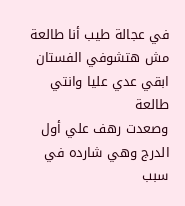في عجالة طيب أنا طالعة
مش هتشوفي الفستان
ابقي عدي عليا وانتي طالعة
وصعدت رهف علي أول الدرج وهي شارده في سبب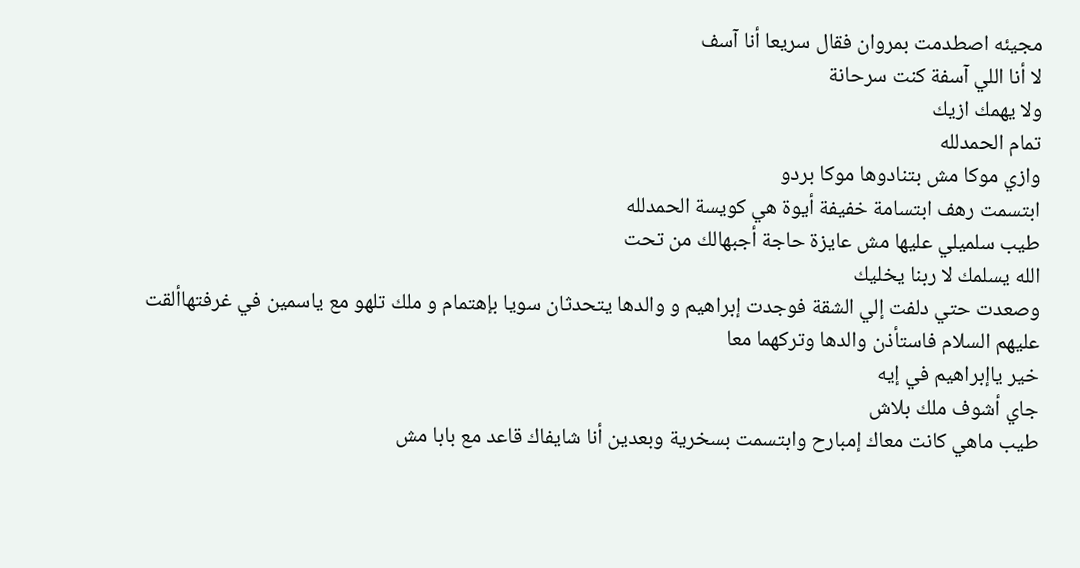مجيئه اصطدمت بمروان فقال سريعا أنا آسف
لا أنا اللي آسفة كنت سرحانة
ولا يهمك ازيك
تمام الحمدلله
وازي موكا مش بتنادوها موكا بردو
ابتسمت رهف ابتسامة خفيفة أيوة هي كويسة الحمدلله
طيب سلميلي عليها مش عايزة حاجة أجبهالك من تحت
الله يسلمك لا ربنا يخليك
وصعدت حتي دلفت إلي الشقة فوجدت إبراهيم و والدها يتحدثان سويا بإهتمام و ملك تلهو مع ياسمين في غرفتهاألقت عليهم السلام فاستأذن والدها وتركهما معا
خير ياإبراهيم في إيه
جاي أشوف ملك بلاش
طيب ماهي كانت معاك إمبارح وابتسمت بسخرية وبعدين أنا شايفاك قاعد مع بابا مش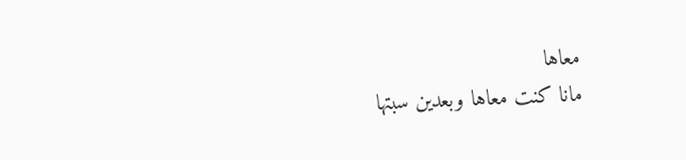معاها
مانا كنت معاها وبعدين سبتها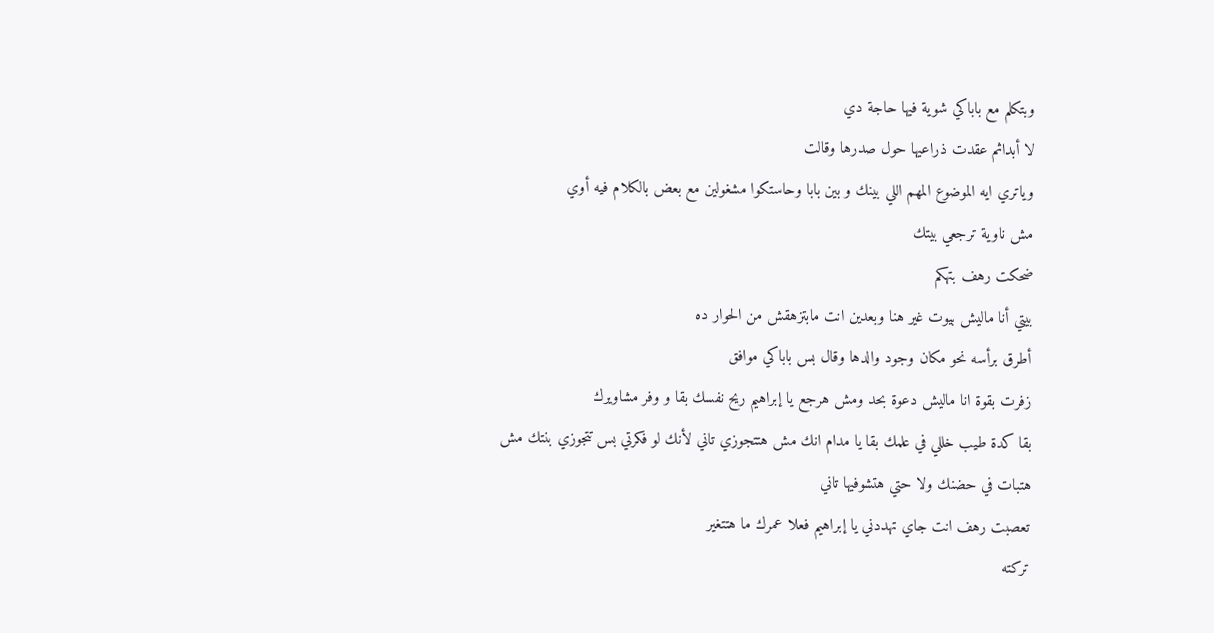وبتكلم مع باباكي شوية فيها حاجة دي
لا أبداثم عقدت ذراعيها حول صدرها وقالت
وياتري ايه الموضوع المهم اللي بينك و بين بابا وحاستكوا مشغولين مع بعض بالكلام فيه أوي
مش ناوية ترجعي بيتك
ضحكت رهف بتهكم
بيتي أنا ماليش بيوت غير هنا وبعدين انت مابتزهقش من الحوار ده
أطرق برأسه نحو مكان وجود والدها وقال بس باباكي موافق
زفرت بقوة انا ماليش دعوة بحد ومش هرجع يا إبراهيم ريح نفسك بقا و وفر مشاويرك
بقا كدة طيب خللي في علمك بقا يا مدام انك مش هتتجوزي تاني لأنك لو فكرتي بس تتجوزي بنتك مش هتبات في حضنك ولا حتي هتشوفيها تاني
تعصبت رهف انت جاي تهددني يا إبراهيم فعلا عمرك ما هتتغير
تركته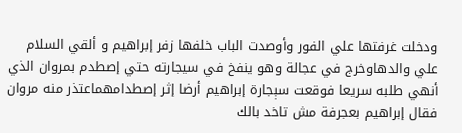ودخلت غرفتها علي الفور وأوصدت الباب خلفها زفر إبراهيم و ألقي السلام علي والدهاوخرج في عجالة وهو ينفخ في سيجارته حتي إصطدم بمروان الذي أنهي طلبه سريعا فوقعت سېجارة إبراهيم أرضا إثر إصطدامهماعتذر منه مروان فقال إبراهيم بعجرفة مش تاخد بالك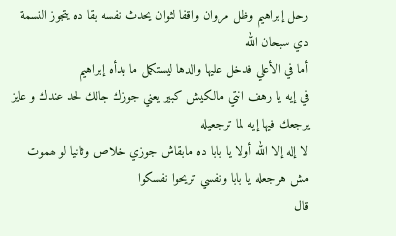رحل إبراهيم وظل مروان واقفا لثوان يحدث نفسه بقا ده يتجوز النسمة دي سبحان الله
أما في الأعلي فدخل عليها والدها ليستكمل ما بدأه إبراهيم
في إيه يا رهف انتي مالكيش كبير يعني جوزك جالك لحد عندك و عايز يرجعك فيها إيه لما ترجعيله
لا إله إلا الله أولا يا بابا ده مابقاش جوزي خلاص وثانيا لو ھموت مش هرجعله يا بابا ونفسي تريحوا نفسكوا
قال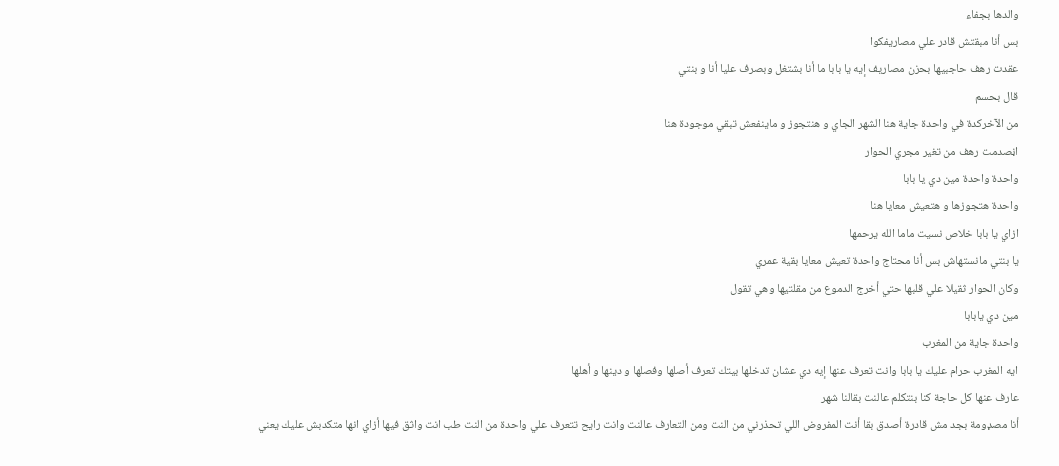والدها بجفاء
بس أنا مبقتش قادر علي مصاريفكوا
عقدت رهف حاجبيها بحزن مصاريف إيه يا بابا ما أنا بشتغل وبصرف عليا أنا و بنتي
قال بحسم
من الآخركدة في واحدة جاية هنا الشهر الجاي و هنتجوز و ماينفعش تبقي موجودة هنا
اڼصدمت رهف من تغير مجري الحوار
واحدة واحدة مين دي يا بابا
واحدة هتجوزها و هتعيش معايا هنا
ازاي يا بابا خلاص نسيت ماما الله يرحمها
يا بنتي مانستهاش بس أنا محتاج واحدة تعيش معايا بقية عمري
وكان الحوار ثقيلا علي قلبها حتي أخرج الدموع من مقلتيها وهي تقول
مين دي يابابا
واحدة جاية من المغرب
ايه المغرب حرام عليك يا بابا وانت تعرف عنها إيه دي عشان تدخلها بيتك تعرف أصلها وفصلها و دينها و أهلها
عارف عنها كل حاجة كنا بنتكلم عالنت بقالنا شهر
أنا مصډومة بجد مش قادرة أصدق بقا أنت المفروض اللي تحذرني من النت ومن التعارف عالنت وانت رايح تتعرف علي واحدة من النت طب انت واثق فيها أزاي انها متكدبش عليك يعني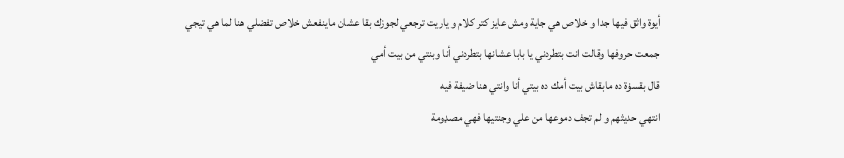أيوة واثق فيها جدا و خلاص هي جاية ومش عايز كتر كلام و ياريت ترجعي لجوزك بقا عشان ماينفعش خلاص تفضلي هنا لما هي تيجي
جمعت حروفها وقالت انت بتطردني يا بابا عشانها بتطردني أنا وبنتي من بيت أمي
قال بقسۏة ده مابقاش بيت أمك ده بيتي أنا وانتي هنا ضيفة فيه
انتهي حديثهم و لم تجف دموعها من علي وجنتيها فهي مصډومة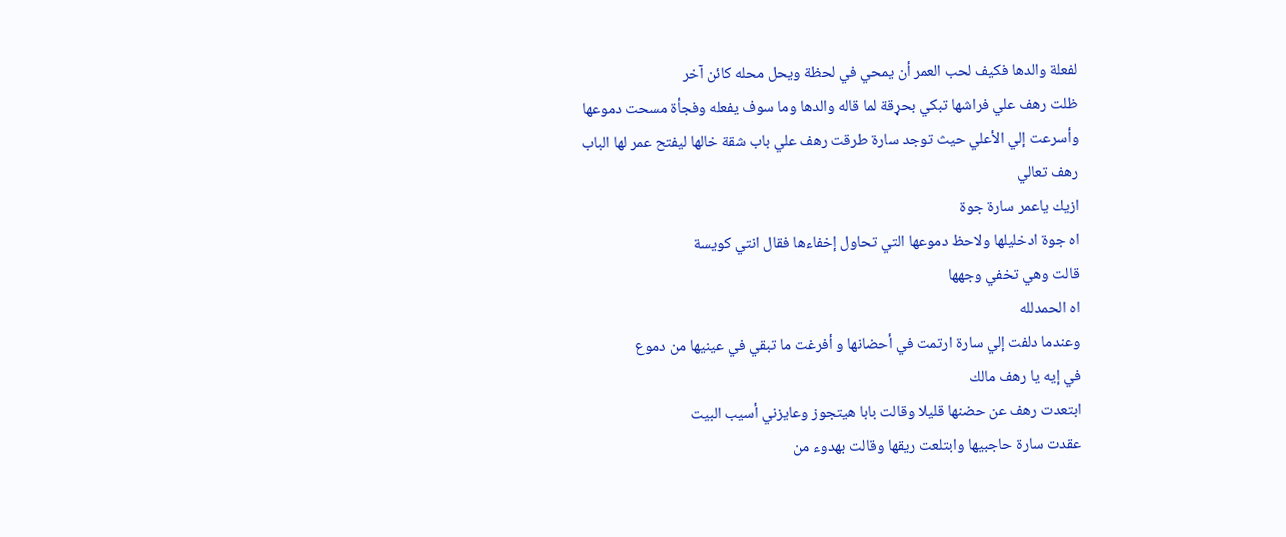لفعلة والدها فكيف لحب العمر أن يمحي في لحظة ويحل محله كائن آخر
ظلت رهف علي فراشها تبكي بحړقة لما قاله والدها وما سوف يفعله وفجأة مسحت دموعها وأسرعت إلي الأعلي حيث توجد سارة طرقت رهف علي باب شقة خالها ليفتح عمر لها الباب
رهف تعالي
ازيك ياعمر سارة جوة
اه جوة ادخليلها ولاحظ دموعها التي تحاول إخفاءها فقال انتي كويسة
قالت وهي تخفي وجهها
اه الحمدلله
وعندما دلفت إلي سارة ارتمت في أحضانها و أفرغت ما تبقي في عينيها من دموع
في إيه يا رهف مالك
ابتعدت رهف عن حضنها قليلا وقالت بابا هيتجوز وعايزني أسيب البيت
عقدت سارة حاجبيها وابتلعت ريقها وقالت بهدوء من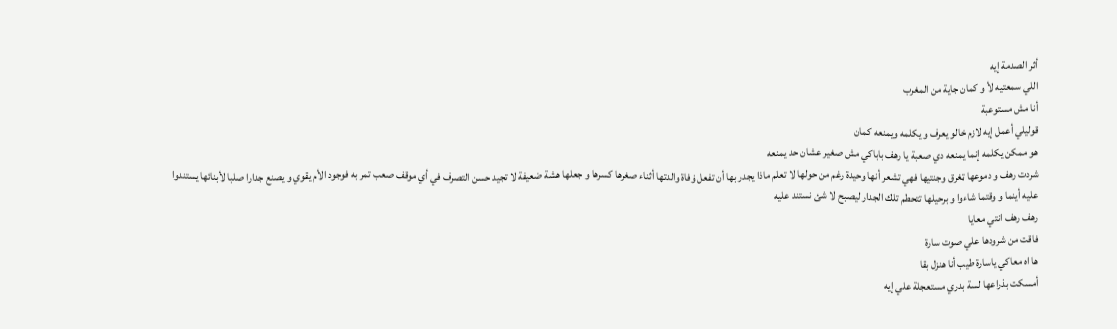أثر الصدمة إيه
اللي سمعتيه لأ و كمان جاية من المغرب
أنا مش مستوعبة
قوليلي أعمل إيه لازم خالو يعرف و يكلمه ويمنعه كمان
هو ممكن يكلمه إنما يمنعه دي صعبة يا رهف باباكي مش صغير عشان حد يمنعه
شردت رهف و دموعها ټغرق وجنتيها فهي تشعر أنها وحيدة رغم من حولها لا تعلم ماذا يجدر بها أن تفعل ۏفاة والدتها أثناء صغرها كسرها و جعلها هشة ضعيفة لا تجيد حسن التصرف في أي موقف صعب تمر به فوجود الأم يقوي و يصنع جدارا صلبا لأبنائها يستندوا عليه أينما و وقتما شاءوا و برحيلها تتحطم تلك الجدار ليصبح لا شئ نستند عليه
رهف رهف انتي معايا
فاقت من شرودها علي صوت سارة
ها اه معاكي ياسارة طيب أنا هنزل بقا
أمسكت بذراعها لسة بدري مستعجلة علي إيه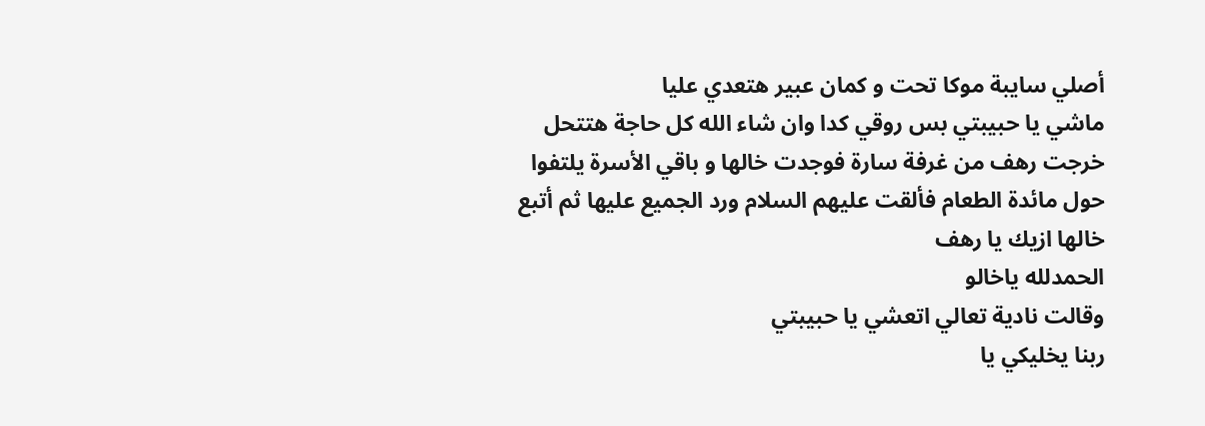أصلي سايبة موكا تحت و كمان عبير هتعدي عليا
ماشي يا حبيبتي بس روقي كدا وان شاء الله كل حاجة هتتحل
خرجت رهف من غرفة سارة فوجدت خالها و باقي الأسرة يلتفوا حول مائدة الطعام فألقت عليهم السلام ورد الجميع عليها ثم أتبع خالها ازيك يا رهف
الحمدلله ياخالو
وقالت نادية تعالي اتعشي يا حبيبتي
ربنا يخليكي يا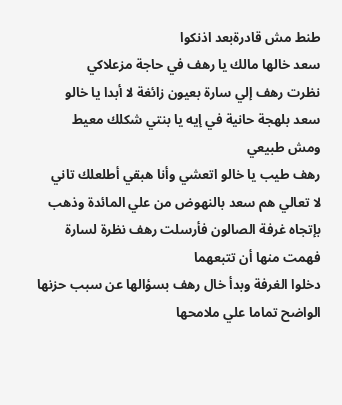طنط مش قادرةبعد اذنكوا
سعد خالها مالك يا رهف في حاجة مزعلاكي
نظرت رهف إلي سارة بعيون زائغة لا أبدا يا خالو
سعد بلهجة حانية في إيه يا بنتي شكلك معيط ومش طبيعي
رهف طيب يا خالو اتعشي وأنا هبقي أطلعلك تاني
لا تعالي هم سعد بالنهوض من علي المائدة وذهب بإتجاه غرفة الصالون فأرسلت رهف نظرة لسارة فهمت منها أن تتبعهما
دخلوا الغرفة وبدأ خال رهف بسؤالها عن سبب حزنها الواضح تماما علي ملامحها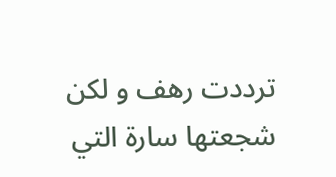ترددت رهف و لكن شجعتها سارة التي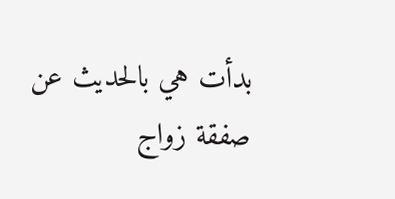بدأت هي بالحديث عن صفقة زواج